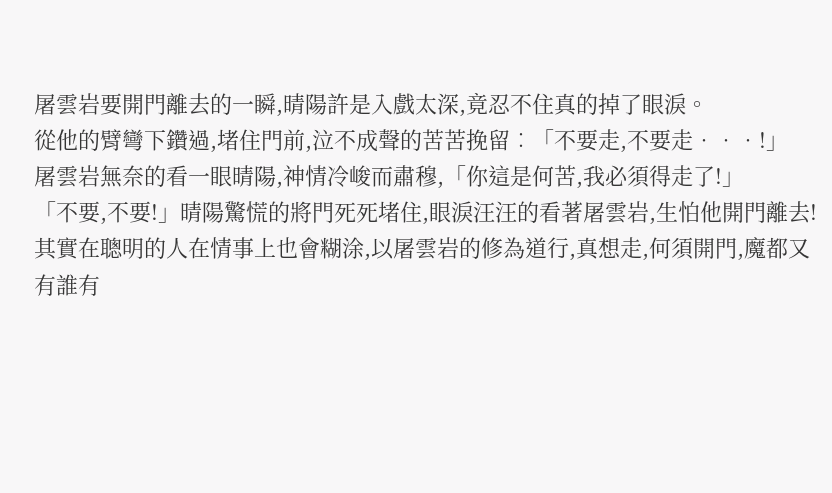屠雲岩要開門離去的一瞬,晴陽許是入戲太深,竟忍不住真的掉了眼淚。
從他的臂彎下鑽過,堵住門前,泣不成聲的苦苦挽留︰「不要走,不要走•••!」
屠雲岩無奈的看一眼晴陽,神情冷峻而肅穆,「你這是何苦,我必須得走了!」
「不要,不要!」晴陽驚慌的將門死死堵住,眼淚汪汪的看著屠雲岩,生怕他開門離去!
其實在聰明的人在情事上也會糊涂,以屠雲岩的修為道行,真想走,何須開門,魔都又有誰有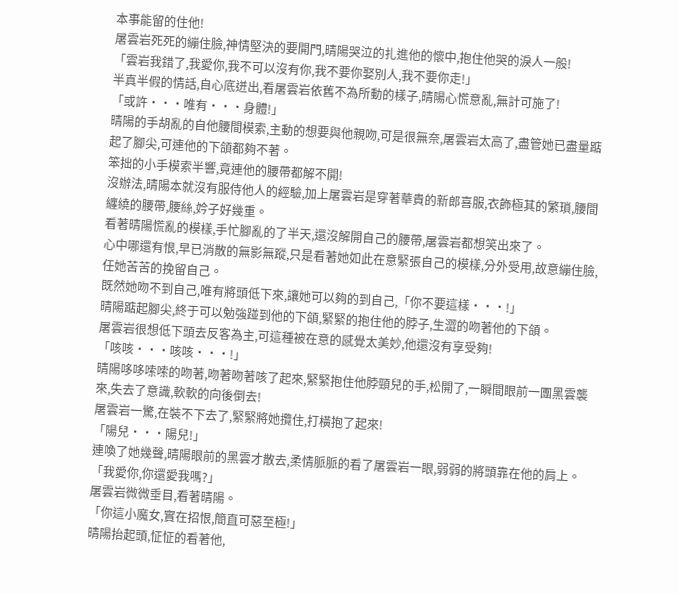本事能留的住他!
屠雲岩死死的繃住臉,神情堅決的要開門,晴陽哭泣的扎進他的懷中,抱住他哭的淚人一般!
「雲岩我錯了,我愛你,我不可以沒有你,我不要你娶別人,我不要你走!」
半真半假的情話,自心底迸出,看屠雲岩依舊不為所動的樣子,晴陽心慌意亂,無計可施了!
「或許•••唯有•••身體!」
晴陽的手胡亂的自他腰間模索,主動的想要與他親吻,可是很無奈,屠雲岩太高了,盡管她已盡量踮起了腳尖,可連他的下頜都夠不著。
笨拙的小手模索半響,竟連他的腰帶都解不開!
沒辦法,晴陽本就沒有服侍他人的經驗,加上屠雲岩是穿著華貴的新郎喜服,衣飾極其的繁瑣,腰間纏繞的腰帶,腰絲,妗子好幾重。
看著晴陽慌亂的模樣,手忙腳亂的了半天,還沒解開自己的腰帶,屠雲岩都想笑出來了。
心中哪還有恨,早已消散的無影無蹤,只是看著她如此在意緊張自己的模樣,分外受用,故意繃住臉,任她苦苦的挽留自己。
既然她吻不到自己,唯有將頭低下來,讓她可以夠的到自己,「你不要這樣•••!」
晴陽踮起腳尖,終于可以勉強踫到他的下頜,緊緊的抱住他的脖子,生澀的吻著他的下頜。
屠雲岩很想低下頭去反客為主,可這種被在意的感覺太美妙,他還沒有享受夠!
「咳咳•••咳咳•••!」
晴陽哆哆嗦嗦的吻著,吻著吻著咳了起來,緊緊抱住他脖頸兒的手,松開了,一瞬間眼前一團黑雲襲來,失去了意識,軟軟的向後倒去!
屠雲岩一驚,在裝不下去了,緊緊將她攬住,打橫抱了起來!
「陽兒•••陽兒!」
連喚了她幾聲,晴陽眼前的黑雲才散去,柔情脈脈的看了屠雲岩一眼,弱弱的將頭靠在他的肩上。
「我愛你,你還愛我嗎?」
屠雲岩微微垂目,看著晴陽。
「你這小魔女,實在招恨,簡直可惡至極!」
晴陽抬起頭,怔怔的看著他,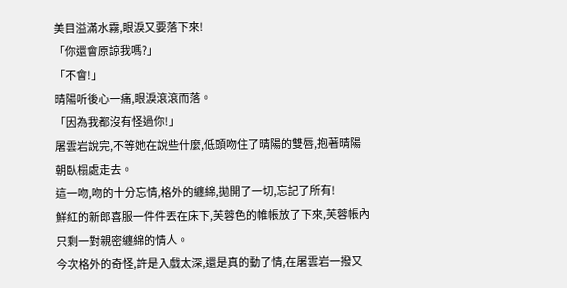美目溢滿水霧,眼淚又要落下來!
「你還會原諒我嗎?」
「不會!」
晴陽听後心一痛,眼淚滾滾而落。
「因為我都沒有怪過你!」
屠雲岩說完,不等她在說些什麼,低頭吻住了晴陽的雙唇,抱著晴陽朝臥榻處走去。
這一吻,吻的十分忘情,格外的纏綿,拋開了一切,忘記了所有!
鮮紅的新郎喜服一件件丟在床下,芙蓉色的帷帳放了下來,芙蓉帳內只剩一對親密纏綿的情人。
今次格外的奇怪,許是入戲太深,還是真的動了情,在屠雲岩一撥又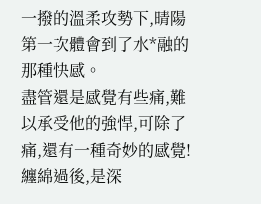一撥的溫柔攻勢下,晴陽第一次體會到了水*融的那種快感。
盡管還是感覺有些痛,難以承受他的強悍,可除了痛,還有一種奇妙的感覺!
纏綿過後,是深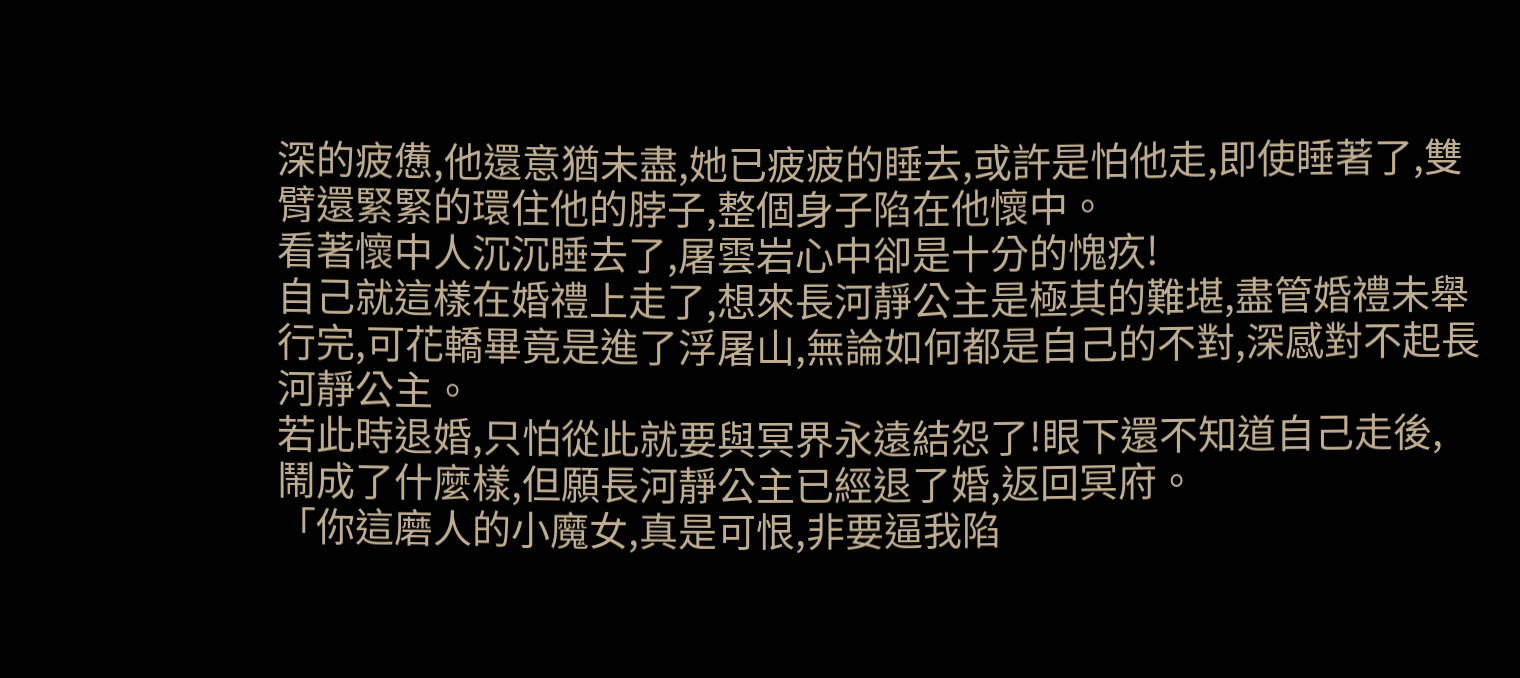深的疲憊,他還意猶未盡,她已疲疲的睡去,或許是怕他走,即使睡著了,雙臂還緊緊的環住他的脖子,整個身子陷在他懷中。
看著懷中人沉沉睡去了,屠雲岩心中卻是十分的愧疚!
自己就這樣在婚禮上走了,想來長河靜公主是極其的難堪,盡管婚禮未舉行完,可花轎畢竟是進了浮屠山,無論如何都是自己的不對,深感對不起長河靜公主。
若此時退婚,只怕從此就要與冥界永遠結怨了!眼下還不知道自己走後,鬧成了什麼樣,但願長河靜公主已經退了婚,返回冥府。
「你這磨人的小魔女,真是可恨,非要逼我陷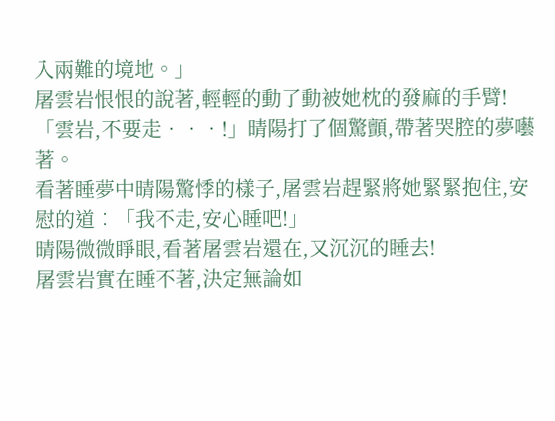入兩難的境地。」
屠雲岩恨恨的說著,輕輕的動了動被她枕的發麻的手臂!
「雲岩,不要走•••!」晴陽打了個驚顫,帶著哭腔的夢囈著。
看著睡夢中晴陽驚悸的樣子,屠雲岩趕緊將她緊緊抱住,安慰的道︰「我不走,安心睡吧!」
晴陽微微睜眼,看著屠雲岩還在,又沉沉的睡去!
屠雲岩實在睡不著,決定無論如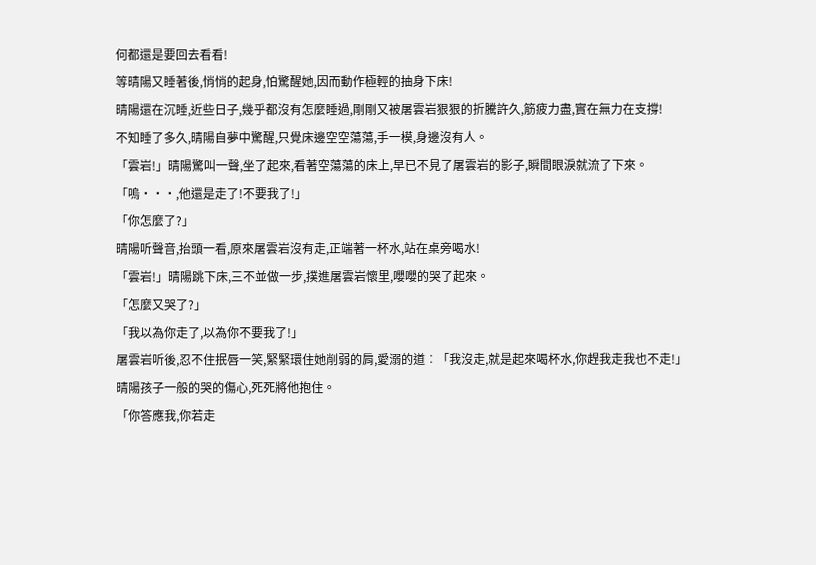何都還是要回去看看!
等晴陽又睡著後,悄悄的起身,怕驚醒她,因而動作極輕的抽身下床!
晴陽還在沉睡,近些日子,幾乎都沒有怎麼睡過,剛剛又被屠雲岩狠狠的折騰許久,筋疲力盡,實在無力在支撐!
不知睡了多久,晴陽自夢中驚醒,只覺床邊空空蕩蕩,手一模,身邊沒有人。
「雲岩!」晴陽驚叫一聲,坐了起來,看著空蕩蕩的床上,早已不見了屠雲岩的影子,瞬間眼淚就流了下來。
「嗚•••,他還是走了!不要我了!」
「你怎麼了?」
晴陽听聲音,抬頭一看,原來屠雲岩沒有走,正端著一杯水,站在桌旁喝水!
「雲岩!」晴陽跳下床,三不並做一步,撲進屠雲岩懷里,嚶嚶的哭了起來。
「怎麼又哭了?」
「我以為你走了,以為你不要我了!」
屠雲岩听後,忍不住抿唇一笑,緊緊環住她削弱的肩,愛溺的道︰「我沒走,就是起來喝杯水,你趕我走我也不走!」
晴陽孩子一般的哭的傷心,死死將他抱住。
「你答應我,你若走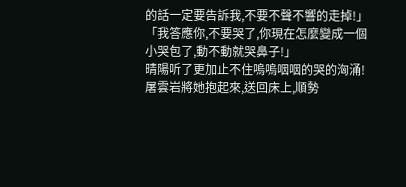的話一定要告訴我,不要不聲不響的走掉!」
「我答應你,不要哭了,你現在怎麼變成一個小哭包了,動不動就哭鼻子!」
晴陽听了更加止不住嗚嗚咽咽的哭的洶涌!
屠雲岩將她抱起來,送回床上,順勢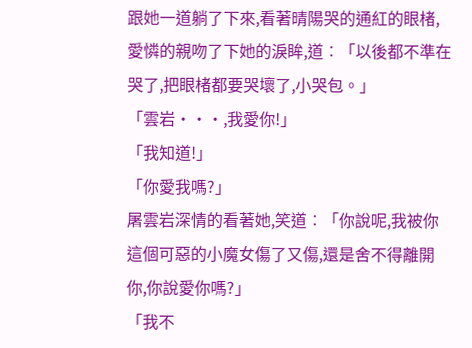跟她一道躺了下來,看著晴陽哭的通紅的眼楮,愛憐的親吻了下她的淚眸,道︰「以後都不準在哭了,把眼楮都要哭壞了,小哭包。」
「雲岩•••,我愛你!」
「我知道!」
「你愛我嗎?」
屠雲岩深情的看著她,笑道︰「你說呢,我被你這個可惡的小魔女傷了又傷,還是舍不得離開你,你說愛你嗎?」
「我不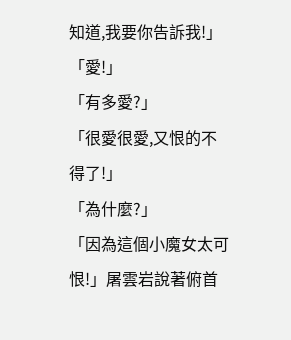知道,我要你告訴我!」
「愛!」
「有多愛?」
「很愛很愛,又恨的不得了!」
「為什麼?」
「因為這個小魔女太可恨!」屠雲岩說著俯首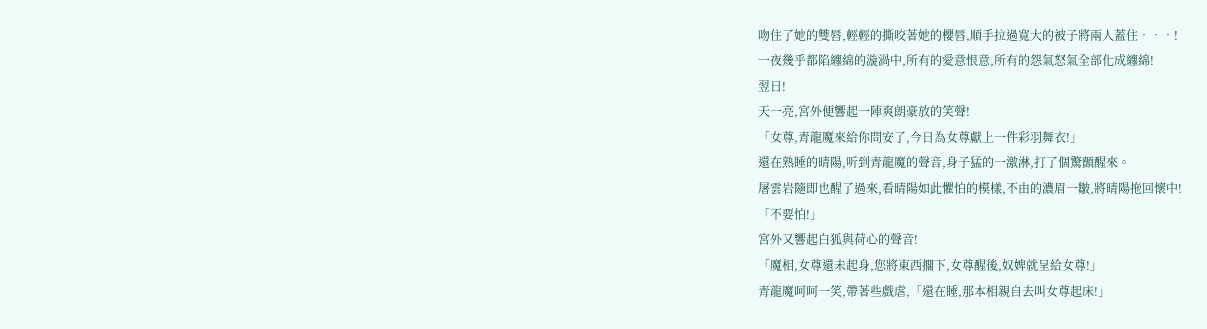吻住了她的雙唇,輕輕的撕咬著她的櫻唇,順手拉過寬大的被子將兩人蓋住•••!
一夜幾乎都陷纏綿的漩渦中,所有的愛意恨意,所有的怨氣怒氣全部化成纏綿!
翌日!
天一亮,宮外便響起一陣爽朗豪放的笑聲!
「女尊,青龍魔來給你問安了,今日為女尊獻上一件彩羽舞衣!」
還在熟睡的晴陽,听到青龍魔的聲音,身子猛的一激淋,打了個驚顫醒來。
屠雲岩隨即也醒了過來,看晴陽如此懼怕的模樣,不由的濃眉一皺,將晴陽拖回懷中!
「不要怕!」
宮外又響起白狐與荷心的聲音!
「魔相,女尊還未起身,您將東西擱下,女尊醒後,奴婢就呈給女尊!」
青龍魔呵呵一笑,帶著些戲虐,「還在睡,那本相親自去叫女尊起床!」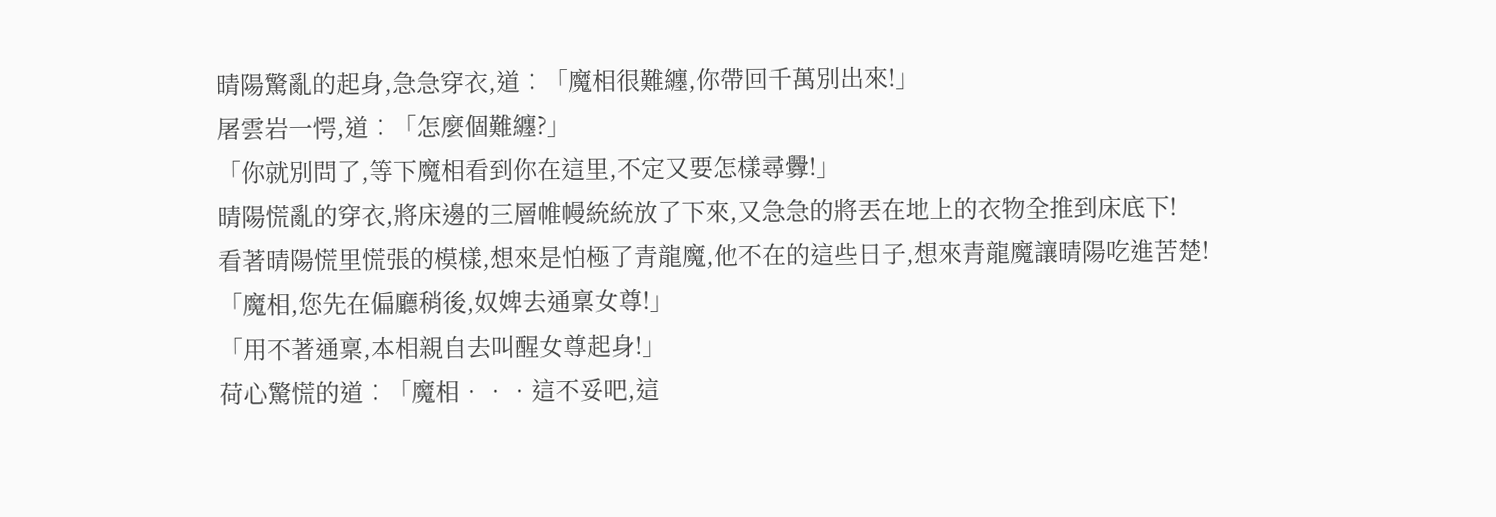晴陽驚亂的起身,急急穿衣,道︰「魔相很難纏,你帶回千萬別出來!」
屠雲岩一愕,道︰「怎麼個難纏?」
「你就別問了,等下魔相看到你在這里,不定又要怎樣尋釁!」
晴陽慌亂的穿衣,將床邊的三層帷幔統統放了下來,又急急的將丟在地上的衣物全推到床底下!
看著晴陽慌里慌張的模樣,想來是怕極了青龍魔,他不在的這些日子,想來青龍魔讓晴陽吃進苦楚!
「魔相,您先在偏廳稍後,奴婢去通稟女尊!」
「用不著通稟,本相親自去叫醒女尊起身!」
荷心驚慌的道︰「魔相•••這不妥吧,這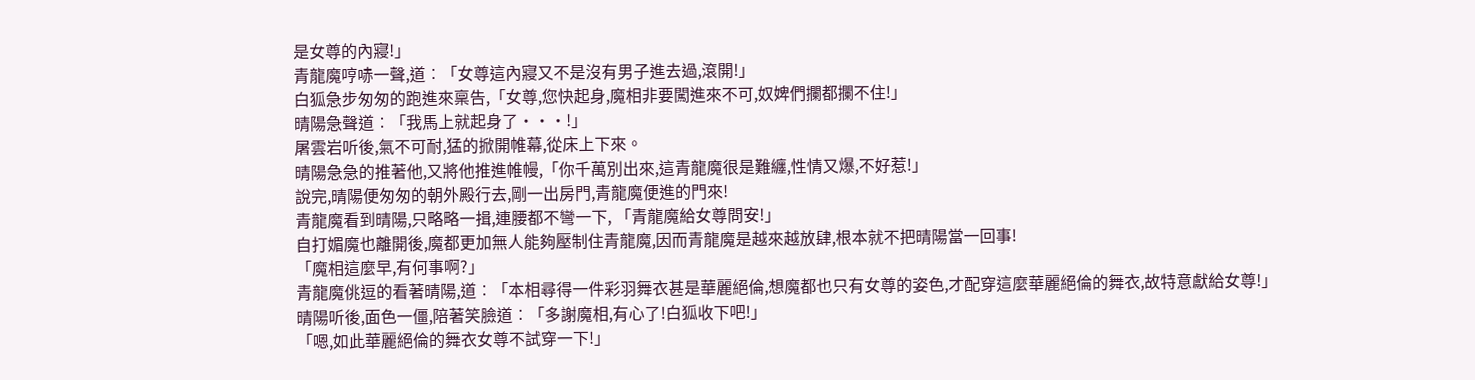是女尊的內寢!」
青龍魔哼哧一聲,道︰「女尊這內寢又不是沒有男子進去過,滾開!」
白狐急步匆匆的跑進來稟告,「女尊,您快起身,魔相非要闖進來不可,奴婢們攔都攔不住!」
晴陽急聲道︰「我馬上就起身了•••!」
屠雲岩听後,氣不可耐,猛的掀開帷幕,從床上下來。
晴陽急急的推著他,又將他推進帷幔,「你千萬別出來,這青龍魔很是難纏,性情又爆,不好惹!」
說完,晴陽便匆匆的朝外殿行去,剛一出房門,青龍魔便進的門來!
青龍魔看到晴陽,只略略一揖,連腰都不彎一下, 「青龍魔給女尊問安!」
自打媚魔也離開後,魔都更加無人能夠壓制住青龍魔,因而青龍魔是越來越放肆,根本就不把晴陽當一回事!
「魔相這麼早,有何事啊?」
青龍魔佻逗的看著晴陽,道︰「本相尋得一件彩羽舞衣甚是華麗絕倫,想魔都也只有女尊的姿色,才配穿這麼華麗絕倫的舞衣,故特意獻給女尊!」
晴陽听後,面色一僵,陪著笑臉道︰「多謝魔相,有心了!白狐收下吧!」
「嗯,如此華麗絕倫的舞衣女尊不試穿一下!」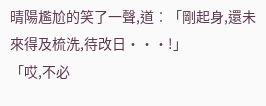晴陽尷尬的笑了一聲,道︰「剛起身,還未來得及梳洗,待改日•••!」
「哎,不必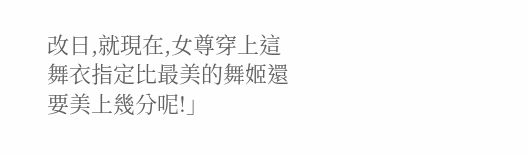改日,就現在,女尊穿上這舞衣指定比最美的舞姬還要美上幾分呢!」